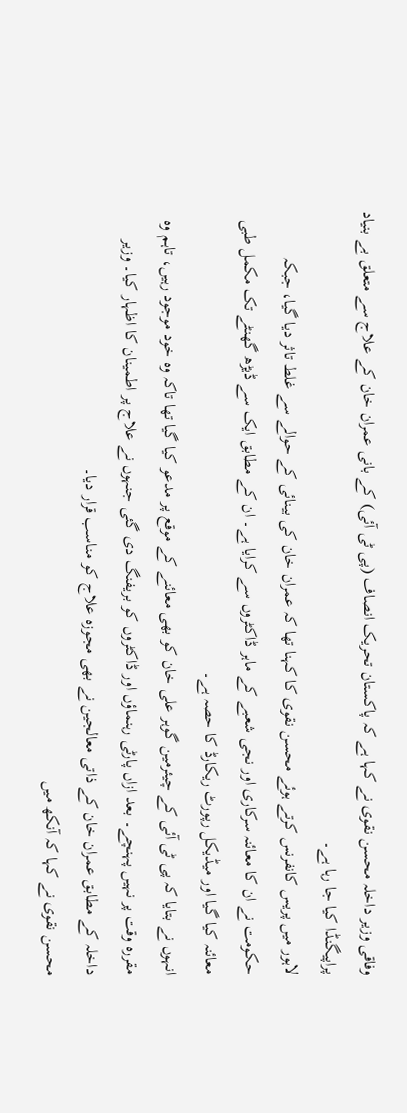وفاقی وزیر داخلہ محسن نقوی نے کہا ہے کہ پاکستان تحریک انصاف (پی ٹی آئی) کے بانی عمران خان کے علاج سے متعلق بے بنیاد پراپیگنڈا کیا جا رہا ہے۔
لاہور میں پریس کانفرنس کرتے ہوئے محسن نقوی کا کہنا تھا کہ عمران خان کی بینائی کے حوالے سے غلط تاثر دیا گیا، جبکہ حکومت نے ان کا معائنہ سرکاری اور نجی شعبے کے ماہر ڈاکٹروں سے کرایا ہے۔ ان کے مطابق ایک سے ڈیڑھ گھنٹے تک مکمل طبی معائنہ کیا گیا اور میڈیکل رپورٹ ریکارڈ کا حصہ ہے۔
انہوں نے بتایا کہ پی ٹی آئی کے چیئرمین گوہر علی خان کو بھی معائنے کے موقع پر مدعو کیا گیا تھا تاکہ وہ خود موجود رہیں، تاہم وہ مقررہ وقت پر نہیں پہنچے۔ بعد ازاں پارٹی رہنماؤں اور ڈاکٹروں کو بریفنگ دی گئی جنہوں نے علاج پر اطمینان کا اظہار کیا۔ وزیر داخلہ کے مطابق عمران خان کے ذاتی معالجین نے بھی مجوزہ علاج کو مناسب قرار دیا۔
محسن نقوی نے کہا کہ آنکھ میں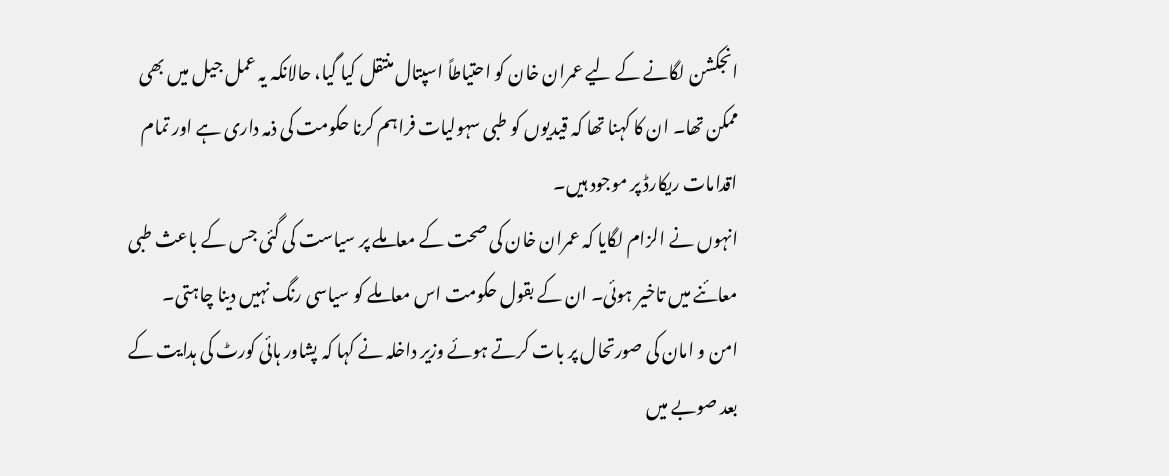انجکشن لگانے کے لیے عمران خان کو احتیاطاً اسپتال منتقل کیا گیا، حالانکہ یہ عمل جیل میں بھی ممکن تھا۔ ان کا کہنا تھا کہ قیدیوں کو طبی سہولیات فراہم کرنا حکومت کی ذمہ داری ہے اور تمام اقدامات ریکارڈ پر موجود ہیں۔
انہوں نے الزام لگایا کہ عمران خان کی صحت کے معاملے پر سیاست کی گئی جس کے باعث طبی معائنے میں تاخیر ہوئی۔ ان کے بقول حکومت اس معاملے کو سیاسی رنگ نہیں دینا چاہتی۔
امن و امان کی صورتحال پر بات کرتے ہوئے وزیر داخلہ نے کہا کہ پشاور ہائی کورٹ کی ہدایت کے بعد صوبے میں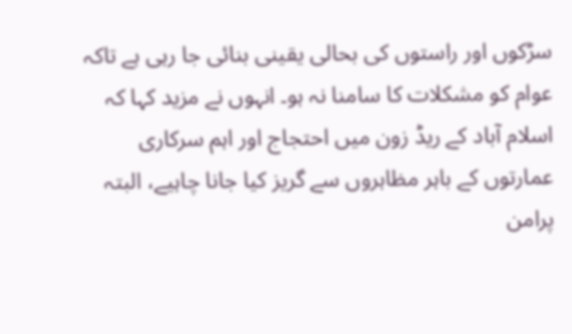سڑکوں اور راستوں کی بحالی یقینی بنائی جا رہی ہے تاکہ عوام کو مشکلات کا سامنا نہ ہو۔ انہوں نے مزید کہا کہ اسلام آباد کے ریڈ زون میں احتجاج اور اہم سرکاری عمارتوں کے باہر مظاہروں سے گریز کیا جانا چاہیے، البتہ پرامن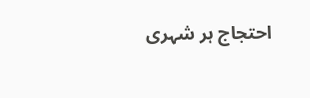احتجاج ہر شہری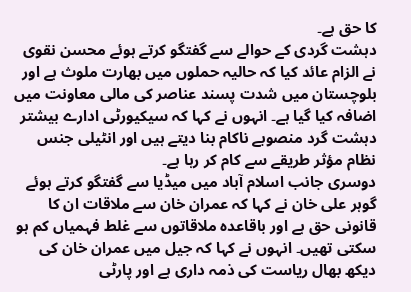کا حق ہے۔
دہشت گردی کے حوالے سے گفتگو کرتے ہوئے محسن نقوی نے الزام عائد کیا کہ حالیہ حملوں میں بھارت ملوث ہے اور بلوچستان میں شدت پسند عناصر کی مالی معاونت میں اضافہ کیا گیا ہے۔ انہوں نے کہا کہ سیکیورٹی ادارے بیشتر دہشت گرد منصوبے ناکام بنا دیتے ہیں اور انٹیلی جنس نظام مؤثر طریقے سے کام کر رہا ہے۔
دوسری جانب اسلام آباد میں میڈیا سے گفتگو کرتے ہوئے گوہر علی خان نے کہا کہ عمران خان سے ملاقات ان کا قانونی حق ہے اور باقاعدہ ملاقاتوں سے غلط فہمیاں کم ہو سکتی تھیں۔ انہوں نے کہا کہ جیل میں عمران خان کی دیکھ بھال ریاست کی ذمہ داری ہے اور پارٹی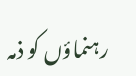رہنماؤں کو ذمہ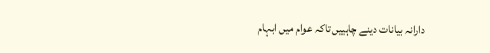دارانہ بیانات دینے چاہییں تاکہ عوام میں ابہام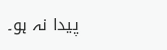پیدا نہ ہو۔